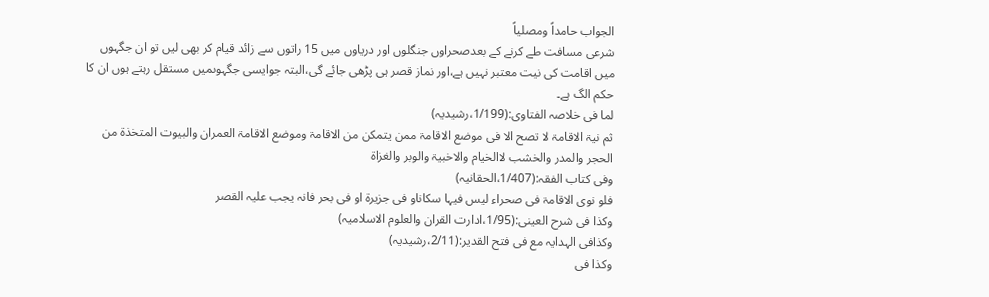الجواب حامداً ومصلیاً
شرعی مسافت طے کرنے کے بعدصحراوں جنگلوں اور دریاوں میں 15 راتوں سے زائد قیام کر بھی لیں تو ان جگہوں میں اقامت کی نیت معتبر نہیں ہے،اور نماز قصر ہی پڑھی جائے گی،البتہ جوایسی جگہوںمیں مستقل رہتے ہوں ان کا حکم الگ ہے۔
لما فی خلاصہ الفتاوی:(1/199،رشیدیہ)
ثم نیۃ الاقامۃ لا تصح الا فی موضع الاقامۃ ممن یتمکن من الاقامۃ وموضع الاقامۃ العمران والبیوت المتخذۃ من الحجر والمدر والخشب لاالخیام والاخبیۃ والوبر والغزاۃ
وفی کتاب الفقہ:(1/407،الحقانیہ)
فلو نوی الاقامۃ فی صحراء لیس فیہا سکاناو فی جزیرۃ او فی بحر فانہ یجب علیہ القصر
وکذا فی شرح العینی:(1/95،ادارت القران والعلوم الاسلامیہ)
وکذافی الہدایہ مع فی فتح القدیر:(2/11،رشیدیہ)
وکذا فی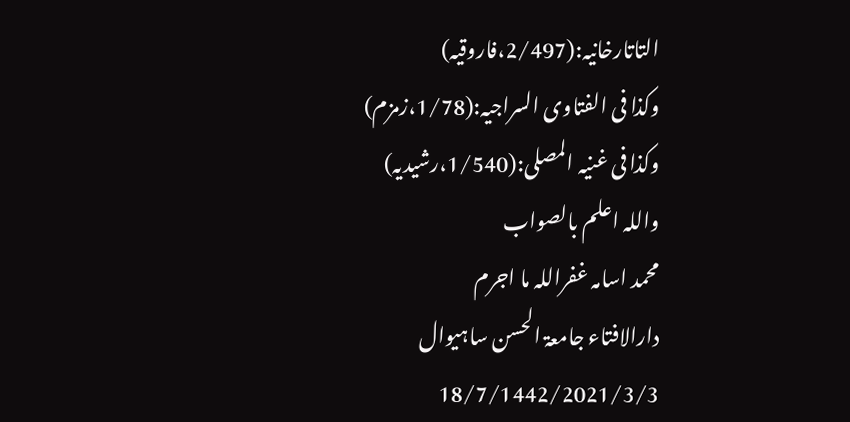التاتارخانیہ:(2/497،فاروقیہ)
وکذا فی الفتاوی السراجیہ:(1/78،زمزم)
وکذا فی غنیہ المصلی:(1/540،رشیدیہ)
واللہ اعلم بالصواب
محمد اسامہ غفراللہ ما اجرم
دارالافتاء جامعۃ الحسن ساہیوال
18/7/1442/2021/3/3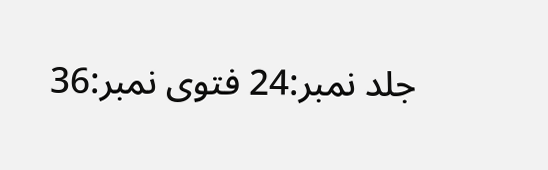جلد نمبر:24 فتوی نمبر:36